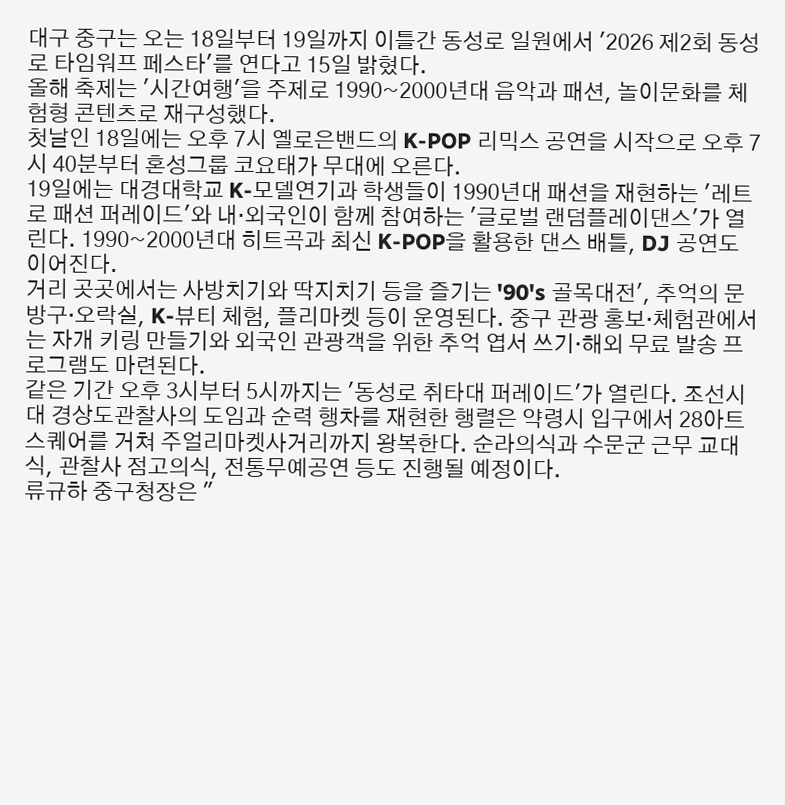대구 중구는 오는 18일부터 19일까지 이틀간 동성로 일원에서 '2026 제2회 동성로 타임워프 페스타'를 연다고 15일 밝혔다.
올해 축제는 '시간여행'을 주제로 1990~2000년대 음악과 패션, 놀이문화를 체험형 콘텐츠로 재구성했다.
첫날인 18일에는 오후 7시 옐로은밴드의 K-POP 리믹스 공연을 시작으로 오후 7시 40분부터 혼성그룹 코요태가 무대에 오른다.
19일에는 대경대학교 K-모델연기과 학생들이 1990년대 패션을 재현하는 '레트로 패션 퍼레이드'와 내·외국인이 함께 참여하는 '글로벌 랜덤플레이댄스'가 열린다. 1990~2000년대 히트곡과 최신 K-POP을 활용한 댄스 배틀, DJ 공연도 이어진다.
거리 곳곳에서는 사방치기와 딱지치기 등을 즐기는 '90's 골목대전', 추억의 문방구·오락실, K-뷰티 체험, 플리마켓 등이 운영된다. 중구 관광 홍보·체험관에서는 자개 키링 만들기와 외국인 관광객을 위한 추억 엽서 쓰기·해외 무료 발송 프로그램도 마련된다.
같은 기간 오후 3시부터 5시까지는 '동성로 취타대 퍼레이드'가 열린다. 조선시대 경상도관찰사의 도임과 순력 행차를 재현한 행렬은 약령시 입구에서 28아트스퀘어를 거쳐 주얼리마켓사거리까지 왕복한다. 순라의식과 수문군 근무 교대식, 관찰사 점고의식, 전통무예공연 등도 진행될 예정이다.
류규하 중구청장은 "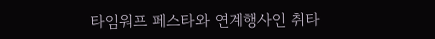타임워프 페스타와 연계행사인 취타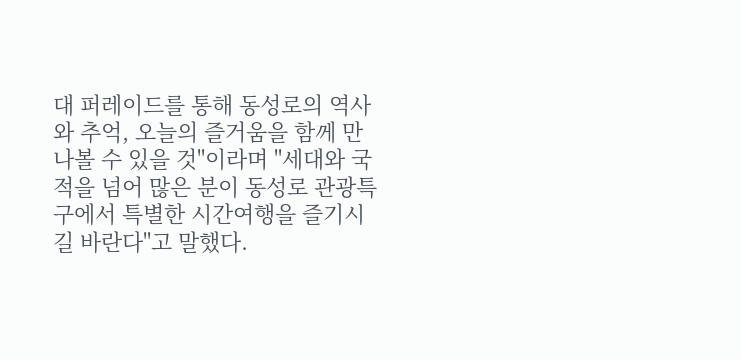대 퍼레이드를 통해 동성로의 역사와 추억, 오늘의 즐거움을 함께 만나볼 수 있을 것"이라며 "세대와 국적을 넘어 많은 분이 동성로 관광특구에서 특별한 시간여행을 즐기시길 바란다"고 말했다.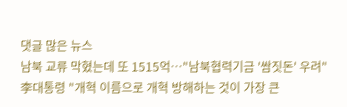댓글 많은 뉴스
남북 교류 막혔는데 또 1515억…"남북협력기금 '쌈짓돈' 우려"
李대통령 "개혁 이름으로 개혁 방해하는 것이 가장 큰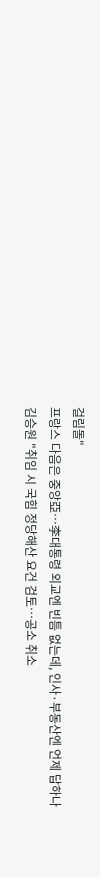걸림돌"
프랑스 다음은 중앙亞…李대통령 외교엔 빈틈 없는데, 인사·부동산엔 언제 답하나
김승원 "취임 시 국힘 정당해산 요건 검토…공소 취소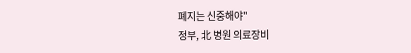폐지는 신중해야"
정부, 北 병원 의료장비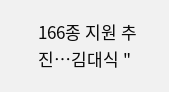166종 지원 추진…김대식 "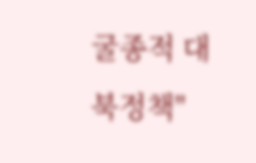굴종적 대북정책"